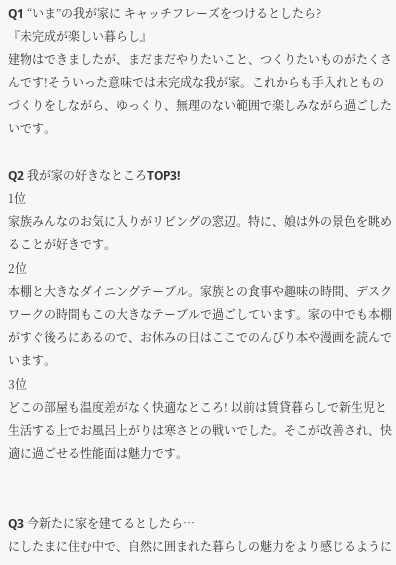Q1 “いま”の我が家に キャッチフレーズをつけるとしたら?
『未完成が楽しい暮らし』
建物はできましたが、まだまだやりたいこと、つくりたいものがたくさんです!そういった意味では未完成な我が家。これからも手入れとものづくりをしながら、ゆっくり、無理のない範囲で楽しみながら過ごしたいです。

Q2 我が家の好きなところTOP3!
1位
家族みんなのお気に入りがリビングの窓辺。特に、娘は外の景色を眺めることが好きです。
2位
本棚と大きなダイニングテーブル。家族との食事や趣味の時間、デスクワークの時間もこの大きなテーブルで過ごしています。家の中でも本棚がすぐ後ろにあるので、お休みの日はここでのんびり本や漫画を読んでいます。
3位
どこの部屋も温度差がなく快適なところ! 以前は賃貸暮らしで新生児と生活する上でお風呂上がりは寒さとの戦いでした。そこが改善され、快適に過ごせる性能面は魅力です。


Q3 今新たに家を建てるとしたら…
にしたまに住む中で、自然に囲まれた暮らしの魅力をより感じるように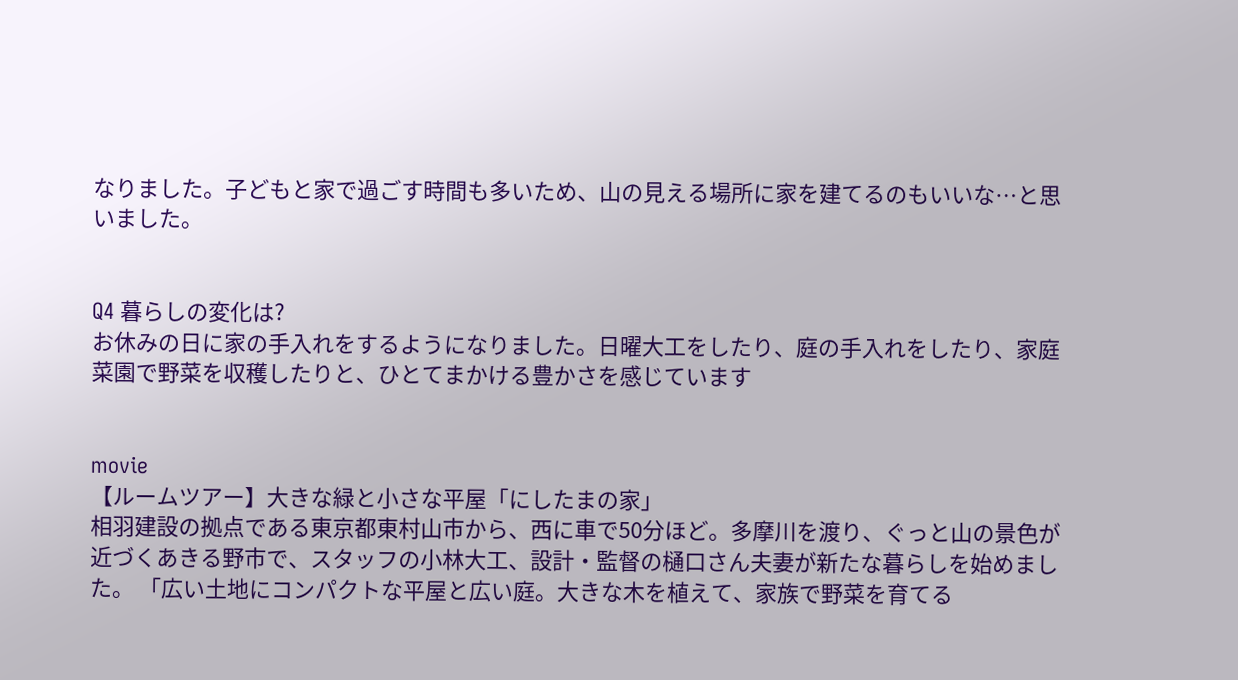なりました。子どもと家で過ごす時間も多いため、山の見える場所に家を建てるのもいいな…と思いました。


Q4 暮らしの変化は?
お休みの日に家の手入れをするようになりました。日曜大工をしたり、庭の手入れをしたり、家庭菜園で野菜を収穫したりと、ひとてまかける豊かさを感じています


movie
【ルームツアー】大きな緑と小さな平屋「にしたまの家」
相羽建設の拠点である東京都東村山市から、西に車で50分ほど。多摩川を渡り、ぐっと山の景色が近づくあきる野市で、スタッフの小林大工、設計・監督の樋口さん夫妻が新たな暮らしを始めました。 「広い土地にコンパクトな平屋と広い庭。大きな木を植えて、家族で野菜を育てる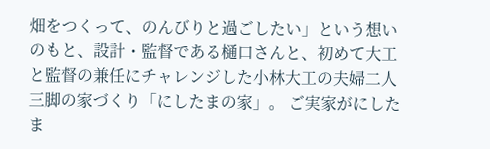畑をつくって、のんびりと過ごしたい」という想いのもと、設計・監督である樋口さんと、初めて大工と監督の兼任にチャレンジした小林大工の夫婦二人三脚の家づくり「にしたまの家」。 ご実家がにしたま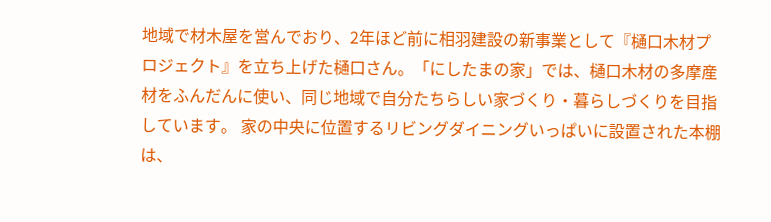地域で材木屋を営んでおり、2年ほど前に相羽建設の新事業として『樋口木材プロジェクト』を立ち上げた樋口さん。「にしたまの家」では、樋口木材の多摩産材をふんだんに使い、同じ地域で自分たちらしい家づくり・暮らしづくりを目指しています。 家の中央に位置するリビングダイニングいっぱいに設置された本棚は、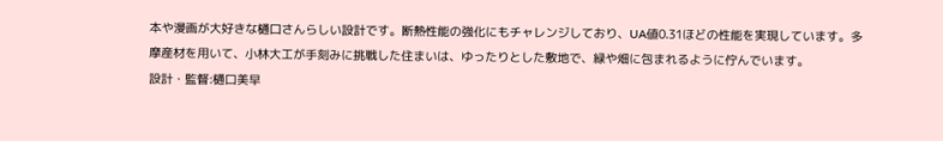本や漫画が大好きな樋口さんらしい設計です。断熱性能の強化にもチャレンジしており、UA値0.31ほどの性能を実現しています。多摩産材を用いて、小林大工が手刻みに挑戦した住まいは、ゆったりとした敷地で、緑や畑に包まれるように佇んでいます。
設計・監督:樋口美早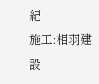紀
施工:相羽建設